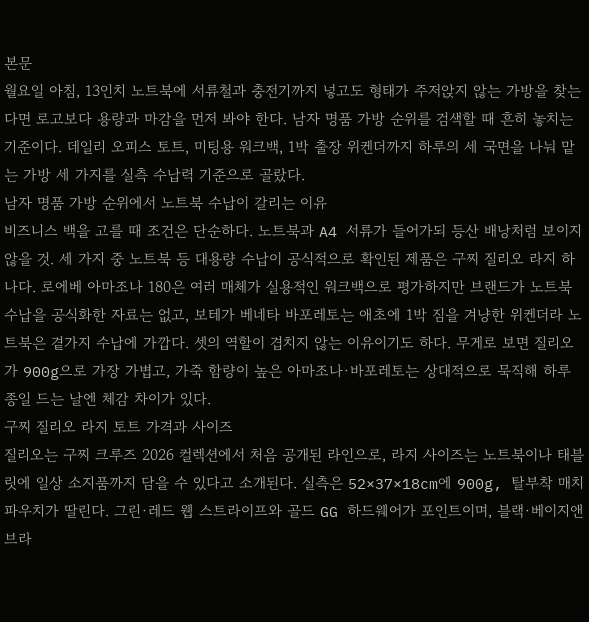본문
월요일 아침, 13인치 노트북에 서류철과 충전기까지 넣고도 형태가 주저앉지 않는 가방을 찾는다면 로고보다 용량과 마감을 먼저 봐야 한다. 남자 명품 가방 순위를 검색할 때 흔히 놓치는 기준이다. 데일리 오피스 토트, 미팅용 워크백, 1박 출장 위켄더까지 하루의 세 국면을 나눠 맡는 가방 세 가지를 실측 수납력 기준으로 골랐다.
남자 명품 가방 순위에서 노트북 수납이 갈리는 이유
비즈니스 백을 고를 때 조건은 단순하다. 노트북과 A4 서류가 들어가되 등산 배낭처럼 보이지 않을 것. 세 가지 중 노트북 등 대용량 수납이 공식적으로 확인된 제품은 구찌 질리오 라지 하나다. 로에베 아마조나 180은 여러 매체가 실용적인 워크백으로 평가하지만 브랜드가 노트북 수납을 공식화한 자료는 없고, 보테가 베네타 바포레토는 애초에 1박 짐을 겨냥한 위켄더라 노트북은 곁가지 수납에 가깝다. 셋의 역할이 겹치지 않는 이유이기도 하다. 무게로 보면 질리오가 900g으로 가장 가볍고, 가죽 함량이 높은 아마조나·바포레토는 상대적으로 묵직해 하루 종일 드는 날엔 체감 차이가 있다.
구찌 질리오 라지 토트 가격과 사이즈
질리오는 구찌 크루즈 2026 컬렉션에서 처음 공개된 라인으로, 라지 사이즈는 노트북이나 태블릿에 일상 소지품까지 담을 수 있다고 소개된다. 실측은 52×37×18cm에 900g, 탈부착 매치 파우치가 딸린다. 그린·레드 웹 스트라이프와 골드 GG 하드웨어가 포인트이며, 블랙·베이지앤브라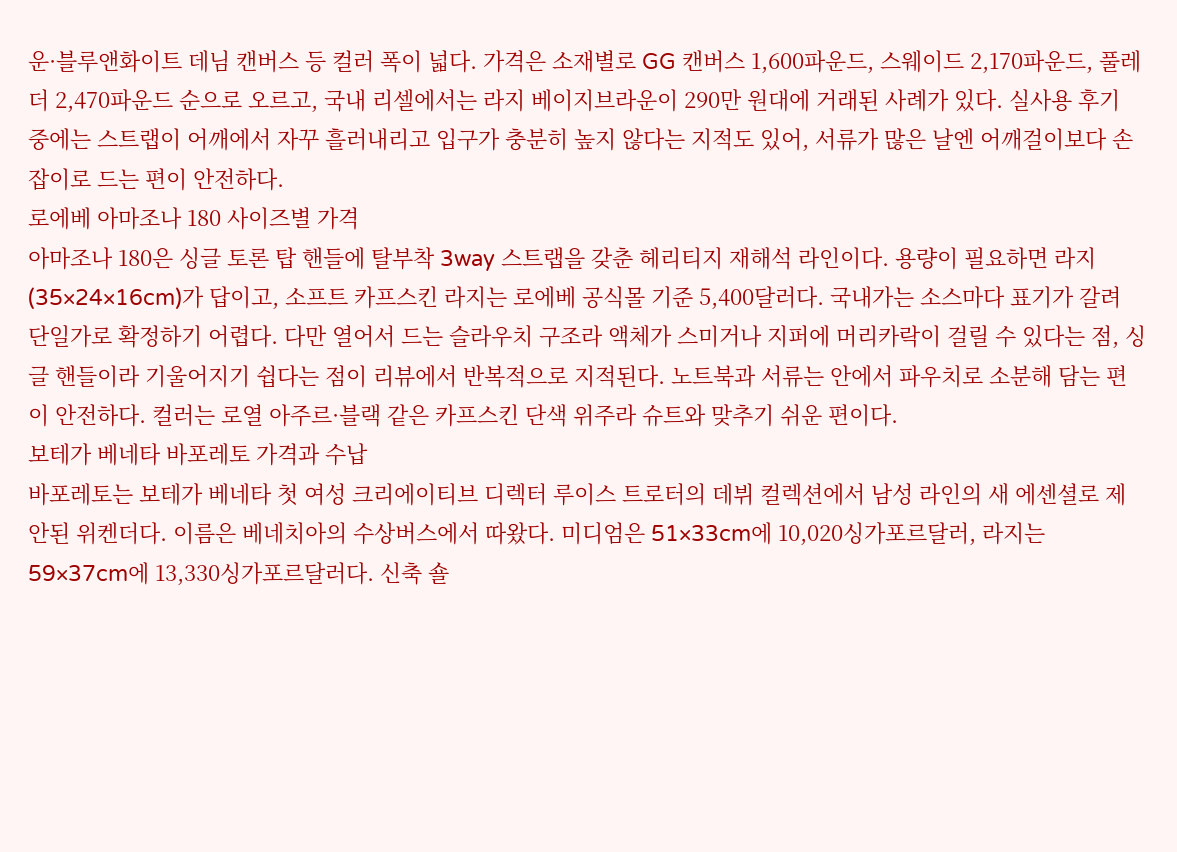운·블루앤화이트 데님 캔버스 등 컬러 폭이 넓다. 가격은 소재별로 GG 캔버스 1,600파운드, 스웨이드 2,170파운드, 풀레더 2,470파운드 순으로 오르고, 국내 리셀에서는 라지 베이지브라운이 290만 원대에 거래된 사례가 있다. 실사용 후기 중에는 스트랩이 어깨에서 자꾸 흘러내리고 입구가 충분히 높지 않다는 지적도 있어, 서류가 많은 날엔 어깨걸이보다 손잡이로 드는 편이 안전하다.
로에베 아마조나 180 사이즈별 가격
아마조나 180은 싱글 토론 탑 핸들에 탈부착 3way 스트랩을 갖춘 헤리티지 재해석 라인이다. 용량이 필요하면 라지(35×24×16cm)가 답이고, 소프트 카프스킨 라지는 로에베 공식몰 기준 5,400달러다. 국내가는 소스마다 표기가 갈려 단일가로 확정하기 어렵다. 다만 열어서 드는 슬라우치 구조라 액체가 스미거나 지퍼에 머리카락이 걸릴 수 있다는 점, 싱글 핸들이라 기울어지기 쉽다는 점이 리뷰에서 반복적으로 지적된다. 노트북과 서류는 안에서 파우치로 소분해 담는 편이 안전하다. 컬러는 로열 아주르·블랙 같은 카프스킨 단색 위주라 슈트와 맞추기 쉬운 편이다.
보테가 베네타 바포레토 가격과 수납
바포레토는 보테가 베네타 첫 여성 크리에이티브 디렉터 루이스 트로터의 데뷔 컬렉션에서 남성 라인의 새 에센셜로 제안된 위켄더다. 이름은 베네치아의 수상버스에서 따왔다. 미디엄은 51×33cm에 10,020싱가포르달러, 라지는 59×37cm에 13,330싱가포르달러다. 신축 숄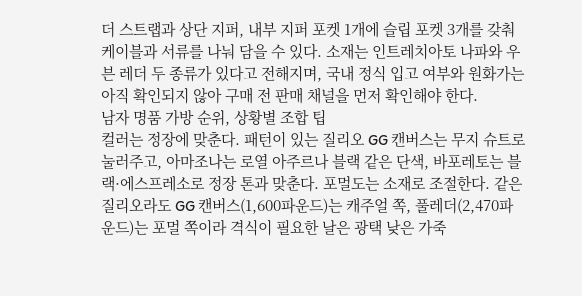더 스트랩과 상단 지퍼, 내부 지퍼 포켓 1개에 슬립 포켓 3개를 갖춰 케이블과 서류를 나눠 담을 수 있다. 소재는 인트레치아토 나파와 우븐 레더 두 종류가 있다고 전해지며, 국내 정식 입고 여부와 원화가는 아직 확인되지 않아 구매 전 판매 채널을 먼저 확인해야 한다.
남자 명품 가방 순위, 상황별 조합 팁
컬러는 정장에 맞춘다. 패턴이 있는 질리오 GG 캔버스는 무지 슈트로 눌러주고, 아마조나는 로열 아주르나 블랙 같은 단색, 바포레토는 블랙·에스프레소로 정장 톤과 맞춘다. 포멀도는 소재로 조절한다. 같은 질리오라도 GG 캔버스(1,600파운드)는 캐주얼 쪽, 풀레더(2,470파운드)는 포멀 쪽이라 격식이 필요한 날은 광택 낮은 가죽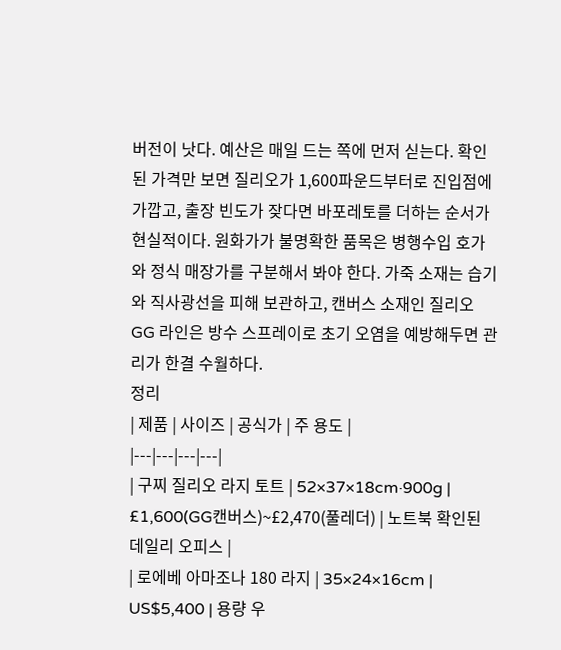버전이 낫다. 예산은 매일 드는 쪽에 먼저 싣는다. 확인된 가격만 보면 질리오가 1,600파운드부터로 진입점에 가깝고, 출장 빈도가 잦다면 바포레토를 더하는 순서가 현실적이다. 원화가가 불명확한 품목은 병행수입 호가와 정식 매장가를 구분해서 봐야 한다. 가죽 소재는 습기와 직사광선을 피해 보관하고, 캔버스 소재인 질리오 GG 라인은 방수 스프레이로 초기 오염을 예방해두면 관리가 한결 수월하다.
정리
| 제품 | 사이즈 | 공식가 | 주 용도 |
|---|---|---|---|
| 구찌 질리오 라지 토트 | 52×37×18cm·900g | £1,600(GG캔버스)~£2,470(풀레더) | 노트북 확인된 데일리 오피스 |
| 로에베 아마조나 180 라지 | 35×24×16cm | US$5,400 | 용량 우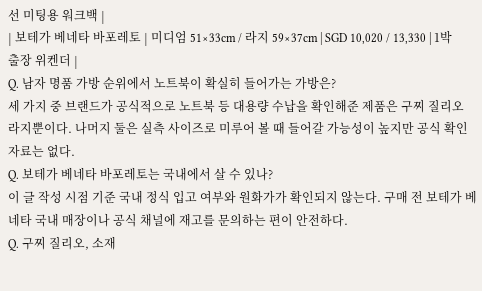선 미팅용 워크백 |
| 보테가 베네타 바포레토 | 미디엄 51×33cm / 라지 59×37cm | SGD 10,020 / 13,330 | 1박 출장 위켄더 |
Q. 남자 명품 가방 순위에서 노트북이 확실히 들어가는 가방은?
세 가지 중 브랜드가 공식적으로 노트북 등 대용량 수납을 확인해준 제품은 구찌 질리오 라지뿐이다. 나머지 둘은 실측 사이즈로 미루어 볼 때 들어갈 가능성이 높지만 공식 확인 자료는 없다.
Q. 보테가 베네타 바포레토는 국내에서 살 수 있나?
이 글 작성 시점 기준 국내 정식 입고 여부와 원화가가 확인되지 않는다. 구매 전 보테가 베네타 국내 매장이나 공식 채널에 재고를 문의하는 편이 안전하다.
Q. 구찌 질리오, 소재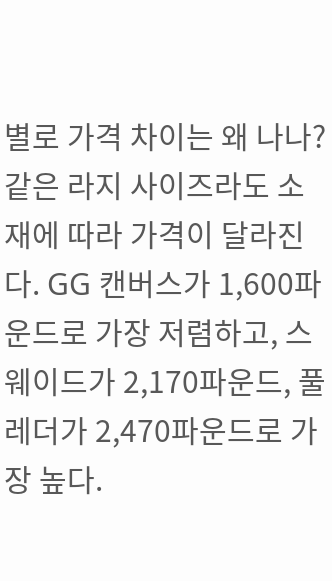별로 가격 차이는 왜 나나?
같은 라지 사이즈라도 소재에 따라 가격이 달라진다. GG 캔버스가 1,600파운드로 가장 저렴하고, 스웨이드가 2,170파운드, 풀레더가 2,470파운드로 가장 높다.